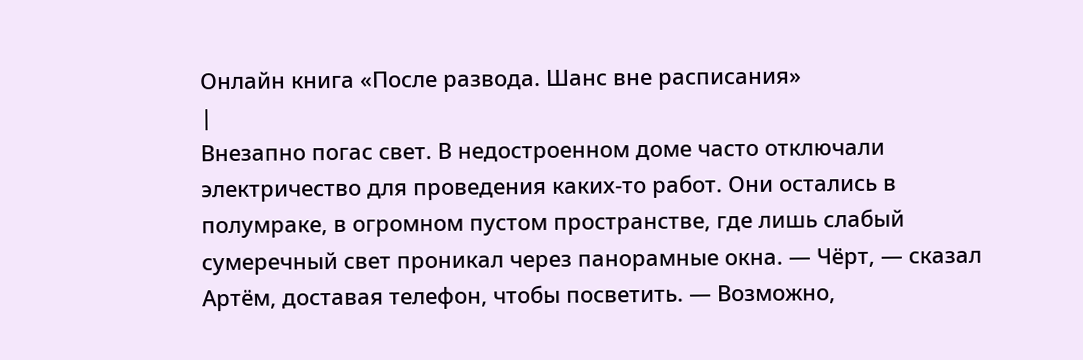Онлайн книга «После развода. Шанс вне расписания»
|
Внезапно погас свет. В недостроенном доме часто отключали электричество для проведения каких-то работ. Они остались в полумраке, в огромном пустом пространстве, где лишь слабый сумеречный свет проникал через панорамные окна. — Чёрт, — сказал Артём, доставая телефон, чтобы посветить. — Возможно,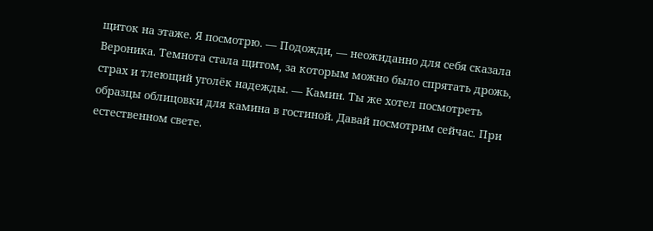щиток на этаже. Я посмотрю. — Подожди, — неожиданно для себя сказала Вероника. Темнота стала щитом, за которым можно было спрятать дрожь, страх и тлеющий уголёк надежды. — Камин. Ты же хотел посмотреть образцы облицовки для камина в гостиной. Давай посмотрим сейчас. При естественном свете.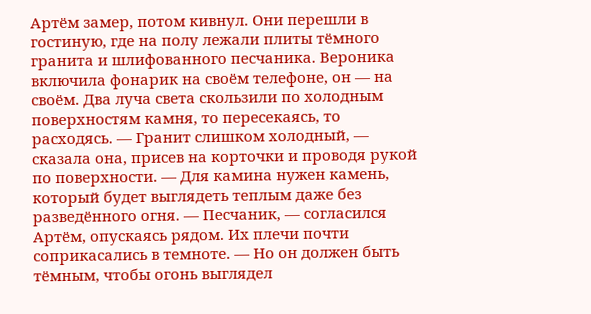Артём замер, потом кивнул. Они перешли в гостиную, где на полу лежали плиты тёмного гранита и шлифованного песчаника. Вероника включила фонарик на своём телефоне, он — на своём. Два луча света скользили по холодным поверхностям камня, то пересекаясь, то расходясь. — Гранит слишком холодный, — сказала она, присев на корточки и проводя рукой по поверхности. — Для камина нужен камень, который будет выглядеть теплым даже без разведённого огня. — Песчаник, — согласился Артём, опускаясь рядом. Их плечи почти соприкасались в темноте. — Но он должен быть тёмным, чтобы огонь выглядел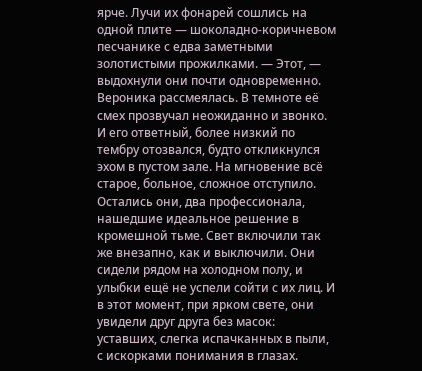ярче. Лучи их фонарей сошлись на одной плите — шоколадно-коричневом песчанике с едва заметными золотистыми прожилками. — Этот, — выдохнули они почти одновременно. Вероника рассмеялась. В темноте её смех прозвучал неожиданно и звонко. И его ответный, более низкий по тембру отозвался, будто откликнулся эхом в пустом зале. На мгновение всё старое, больное, сложное отступило. Остались они, два профессионала, нашедшие идеальное решение в кромешной тьме. Свет включили так же внезапно, как и выключили. Они сидели рядом на холодном полу, и улыбки ещё не успели сойти с их лиц. И в этот момент, при ярком свете, они увидели друг друга без масок: уставших, слегка испачканных в пыли, с искорками понимания в глазах.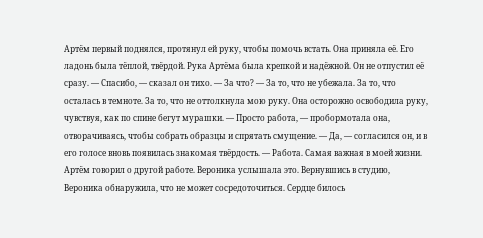Артём первый поднялся, протянул ей руку, чтобы помочь встать. Она приняла её. Его ладонь была тёплой, твёрдой. Рука Артёма была крепкой и надёжной. Он не отпустил её сразу. — Спасибо, — сказал он тихо. — За что? — За то, что не убежала. За то, что осталась в темноте. За то, что не оттолкнула мою руку. Она осторожно освободила руку, чувствуя, как по спине бегут мурашки. — Просто работа, — пробормотала она, отворачиваясь, чтобы собрать образцы и спрятать смущение. — Да, — согласился он, и в его голосе вновь появилась знакомая твёрдость. — Работа. Самая важная в моей жизни. Артём говорил о другой работе. Вероника услышала это. Вернувшись в студию, Вероника обнаружила, что не может сосредоточиться. Сердце билось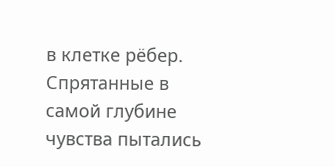в клетке рёбер. Спрятанные в самой глубине чувства пытались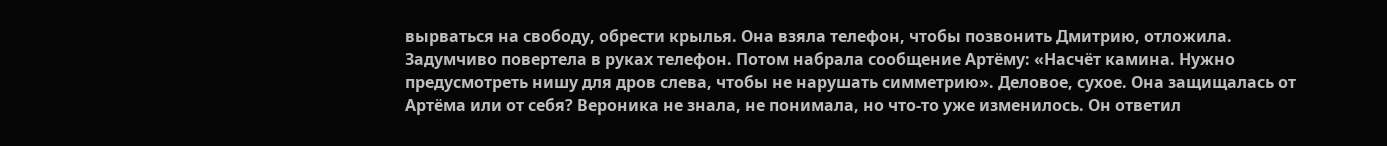вырваться на свободу, обрести крылья. Она взяла телефон, чтобы позвонить Дмитрию, отложила. Задумчиво повертела в руках телефон. Потом набрала сообщение Артёму: «Насчёт камина. Нужно предусмотреть нишу для дров слева, чтобы не нарушать симметрию». Деловое, сухое. Она защищалась от Артёма или от себя? Вероника не знала, не понимала, но что-то уже изменилось. Он ответил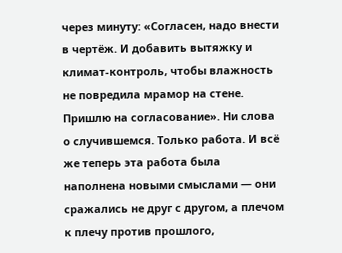через минуту: «Согласен, надо внести в чертёж. И добавить вытяжку и климат-контроль, чтобы влажность не повредила мрамор на стене. Пришлю на согласование». Ни слова о случившемся. Только работа. И всё же теперь эта работа была наполнена новыми смыслами — они сражались не друг с другом, а плечом к плечу против прошлого,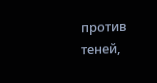против теней,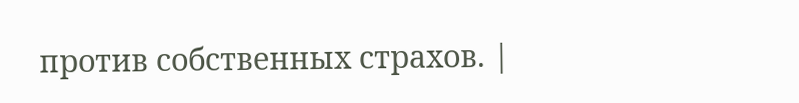против собственных страхов. |